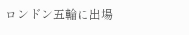ロンドン五輪に出場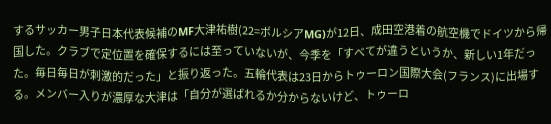するサッカー男子日本代表候補のMF大津祐樹(22=ボルシアMG)が12日、成田空港着の航空機でドイツから帰国した。クラブで定位置を確保するには至っていないが、今季を「すべてが違うというか、新しい1年だった。毎日毎日が刺激的だった」と振り返った。五輪代表は23日からトゥーロン国際大会(フランス)に出場する。メンバー入りが濃厚な大津は「自分が選ばれるか分からないけど、トゥーロ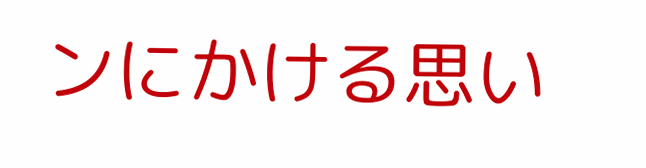ンにかける思い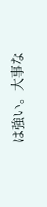は強い。大事な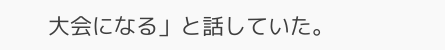大会になる」と話していた。